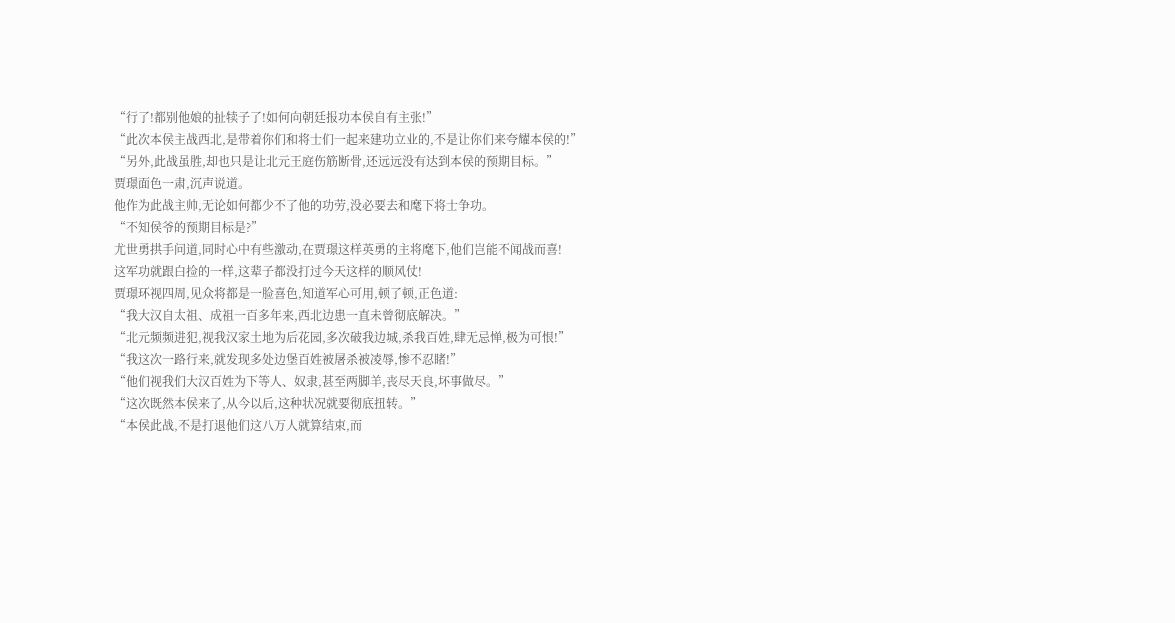“行了!都别他娘的扯犊子了!如何向朝廷报功本侯自有主张!”
“此次本侯主战西北,是带着你们和将士们一起来建功立业的,不是让你们来夸耀本侯的!”
“另外,此战虽胜,却也只是让北元王庭伤筋断骨,还远远没有达到本侯的预期目标。”
贾璟面色一肃,沉声说道。
他作为此战主帅,无论如何都少不了他的功劳,没必要去和麾下将士争功。
“不知侯爷的预期目标是?”
尤世勇拱手问道,同时心中有些激动,在贾璟这样英勇的主将麾下,他们岂能不闻战而喜!
这军功就跟白捡的一样,这辈子都没打过今天这样的顺风仗!
贾璟环视四周,见众将都是一脸喜色,知道军心可用,顿了顿,正色道:
“我大汉自太祖、成祖一百多年来,西北边患一直未曾彻底解决。”
“北元频频进犯,视我汉家土地为后花园,多次破我边城,杀我百姓,肆无忌惮,极为可恨!”
“我这次一路行来,就发现多处边堡百姓被屠杀被凌辱,惨不忍睹!”
“他们视我们大汉百姓为下等人、奴隶,甚至两脚羊,丧尽天良,坏事做尽。”
“这次既然本侯来了,从今以后,这种状况就要彻底扭转。”
“本侯此战,不是打退他们这八万人就算结束,而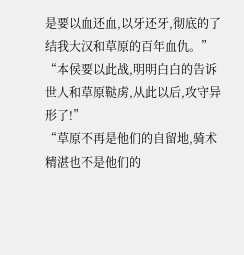是要以血还血,以牙还牙,彻底的了结我大汉和草原的百年血仇。”
“本侯要以此战,明明白白的告诉世人和草原鞑虏,从此以后,攻守异形了!”
“草原不再是他们的自留地,骑术精湛也不是他们的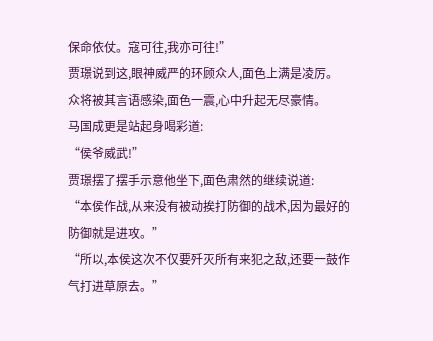保命依仗。寇可往,我亦可往!”
贾璟说到这,眼神威严的环顾众人,面色上满是凌厉。
众将被其言语感染,面色一震,心中升起无尽豪情。
马国成更是站起身喝彩道:
“侯爷威武!”
贾璟摆了摆手示意他坐下,面色肃然的继续说道:
“本侯作战,从来没有被动挨打防御的战术,因为最好的防御就是进攻。”
“所以,本侯这次不仅要歼灭所有来犯之敌,还要一鼓作气打进草原去。”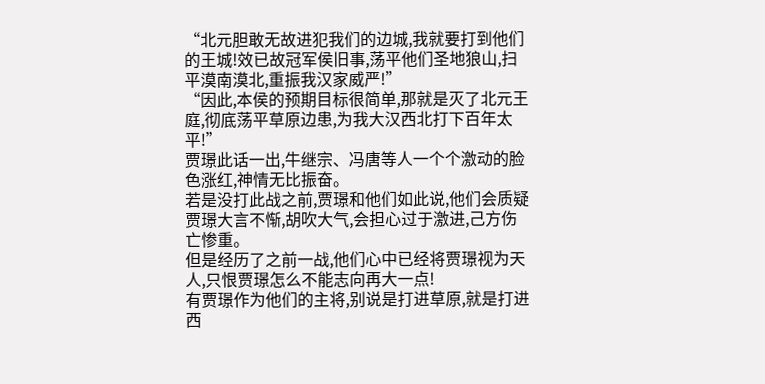“北元胆敢无故进犯我们的边城,我就要打到他们的王城!效已故冠军侯旧事,荡平他们圣地狼山,扫平漠南漠北,重振我汉家威严!”
“因此,本侯的预期目标很简单,那就是灭了北元王庭,彻底荡平草原边患,为我大汉西北打下百年太平!”
贾璟此话一出,牛继宗、冯唐等人一个个激动的脸色涨红,神情无比振奋。
若是没打此战之前,贾璟和他们如此说,他们会质疑贾璟大言不惭,胡吹大气,会担心过于激进,己方伤亡惨重。
但是经历了之前一战,他们心中已经将贾璟视为天人,只恨贾璟怎么不能志向再大一点!
有贾璟作为他们的主将,别说是打进草原,就是打进西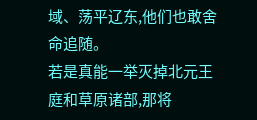域、荡平辽东,他们也敢舍命追随。
若是真能一举灭掉北元王庭和草原诸部,那将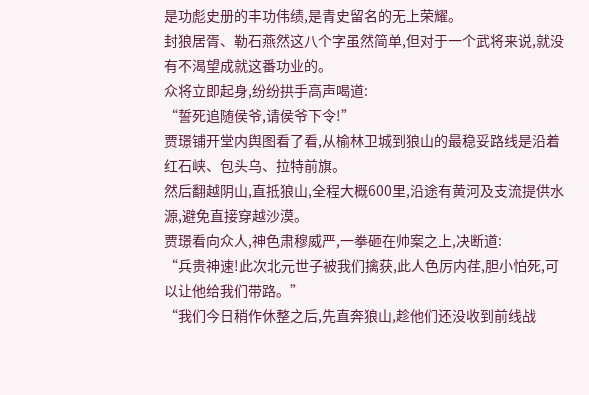是功彪史册的丰功伟绩,是青史留名的无上荣耀。
封狼居胥、勒石燕然这八个字虽然简单,但对于一个武将来说,就没有不渴望成就这番功业的。
众将立即起身,纷纷拱手高声喝道:
“誓死追随侯爷,请侯爷下令!”
贾璟铺开堂内舆图看了看,从榆林卫城到狼山的最稳妥路线是沿着红石峡、包头乌、拉特前旗。
然后翻越阴山,直抵狼山,全程大概600里,沿途有黄河及支流提供水源,避免直接穿越沙漠。
贾璟看向众人,神色肃穆威严,一拳砸在帅案之上,决断道:
“兵贵神速!此次北元世子被我们擒获,此人色厉内荏,胆小怕死,可以让他给我们带路。”
“我们今日稍作休整之后,先直奔狼山,趁他们还没收到前线战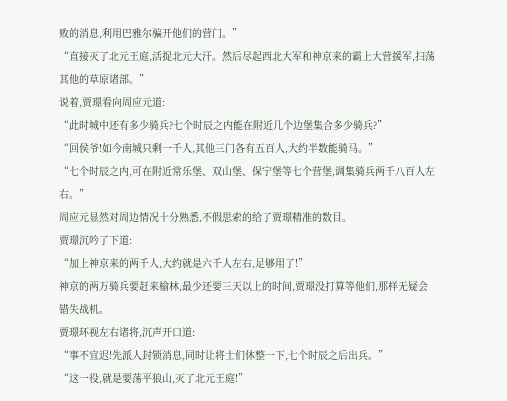败的消息,利用巴雅尔骗开他们的营门。”
“直接灭了北元王庭,活捉北元大汗。然后尽起西北大军和神京来的霸上大营援军,扫荡其他的草原诸部。”
说着,贾璟看向周应元道:
“此时城中还有多少骑兵?七个时辰之内能在附近几个边堡集合多少骑兵?”
“回侯爷!如今南城只剩一千人,其他三门各有五百人,大约半数能骑马。”
“七个时辰之内,可在附近常乐堡、双山堡、保宁堡等七个营堡,调集骑兵两千八百人左右。”
周应元显然对周边情况十分熟悉,不假思索的给了贾璟精准的数目。
贾璟沉吟了下道:
“加上神京来的两千人,大约就是六千人左右,足够用了!”
神京的两万骑兵要赶来榆林,最少还要三天以上的时间,贾璟没打算等他们,那样无疑会错失战机。
贾璟环视左右诸将,沉声开口道:
“事不宜迟!先派人封锁消息,同时让将士们休整一下,七个时辰之后出兵。”
“这一役,就是要荡平狼山,灭了北元王庭!”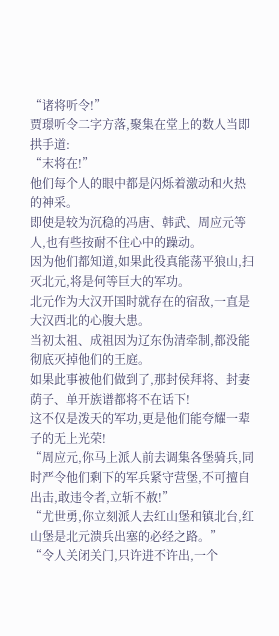“诸将听令!”
贾璟听令二字方落,聚集在堂上的数人当即拱手道:
“末将在!”
他们每个人的眼中都是闪烁着激动和火热的神采。
即使是较为沉稳的冯唐、韩武、周应元等人,也有些按耐不住心中的躁动。
因为他们都知道,如果此役真能荡平狼山,扫灭北元,将是何等巨大的军功。
北元作为大汉开国时就存在的宿敌,一直是大汉西北的心腹大患。
当初太祖、成祖因为辽东伪清牵制,都没能彻底灭掉他们的王庭。
如果此事被他们做到了,那封侯拜将、封妻荫子、单开族谱都将不在话下!
这不仅是泼天的军功,更是他们能夸耀一辈子的无上光荣!
“周应元,你马上派人前去调集各堡骑兵,同时严令他们剩下的军兵紧守营堡,不可擅自出击,敢违令者,立斩不赦!”
“尤世勇,你立刻派人去红山堡和镇北台,红山堡是北元溃兵出塞的必经之路。”
“令人关闭关门,只许进不许出,一个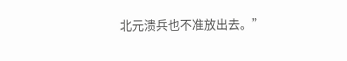北元溃兵也不准放出去。”